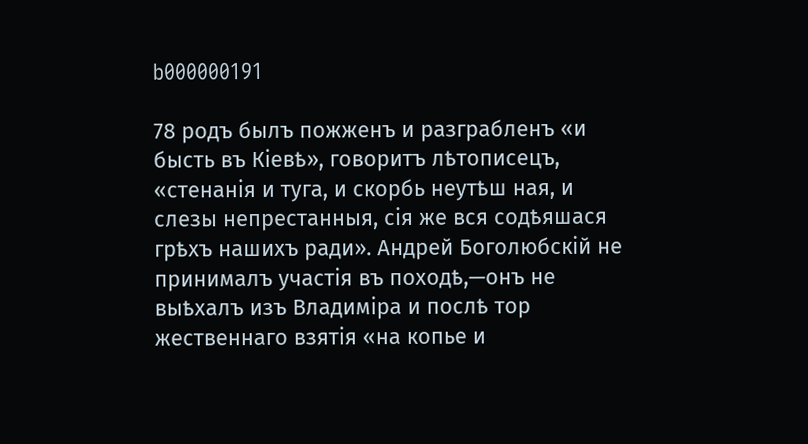b000000191

78 родъ былъ пожженъ и разграбленъ «и бысть въ Кіевѣ», говоритъ лѣтописецъ, «стенанія и туга, и скорбь неутѣш ная, и слезы непрестанныя, сія же вся содѣяшася грѣхъ нашихъ ради». Андрей Боголюбскій не принималъ участія въ походѣ,—онъ не выѣхалъ изъ Владиміра и послѣ тор жественнаго взятія «на копье и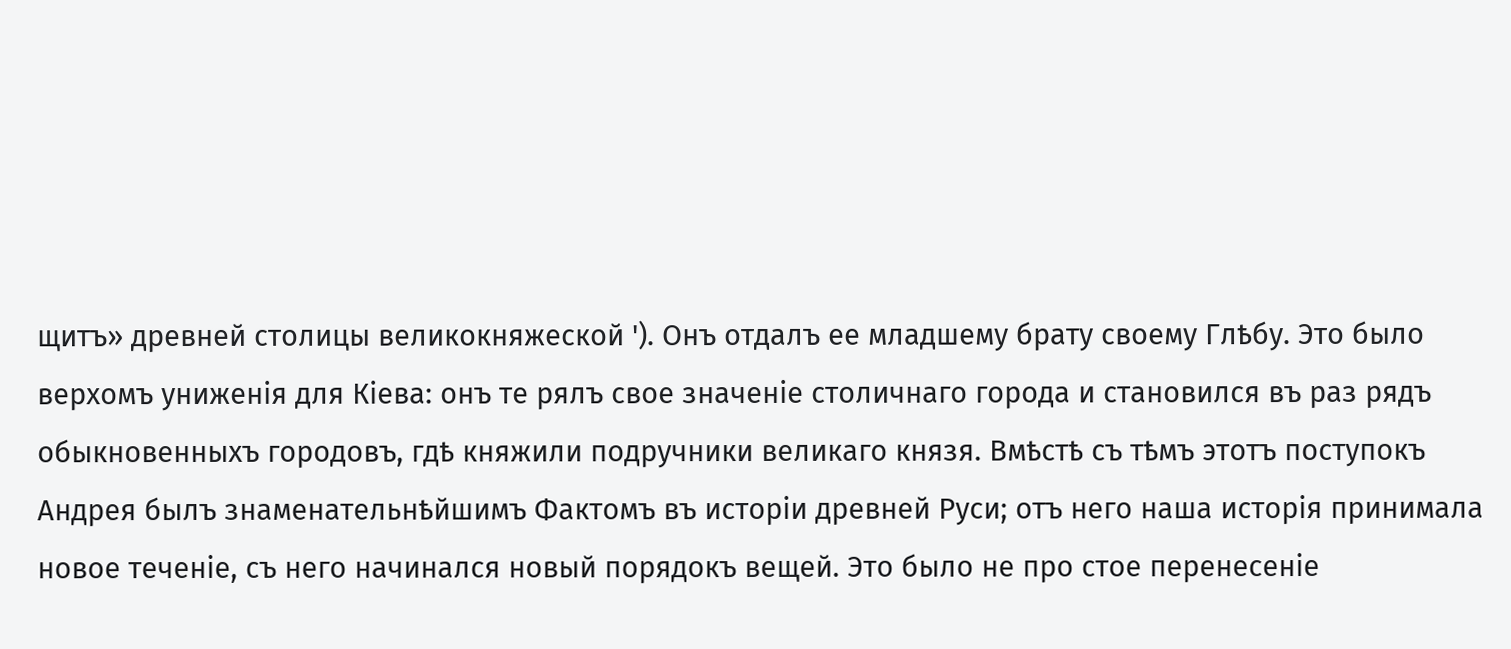щитъ» древней столицы великокняжеской '). Онъ отдалъ ее младшему брату своему Глѣбу. Это было верхомъ униженія для Кіева: онъ те рялъ свое значеніе столичнаго города и становился въ раз рядъ обыкновенныхъ городовъ, гдѣ княжили подручники великаго князя. Вмѣстѣ съ тѣмъ этотъ поступокъ Андрея былъ знаменательнѣйшимъ Фактомъ въ исторіи древней Руси; отъ него наша исторія принимала новое теченіе, съ него начинался новый порядокъ вещей. Это было не про стое перенесеніе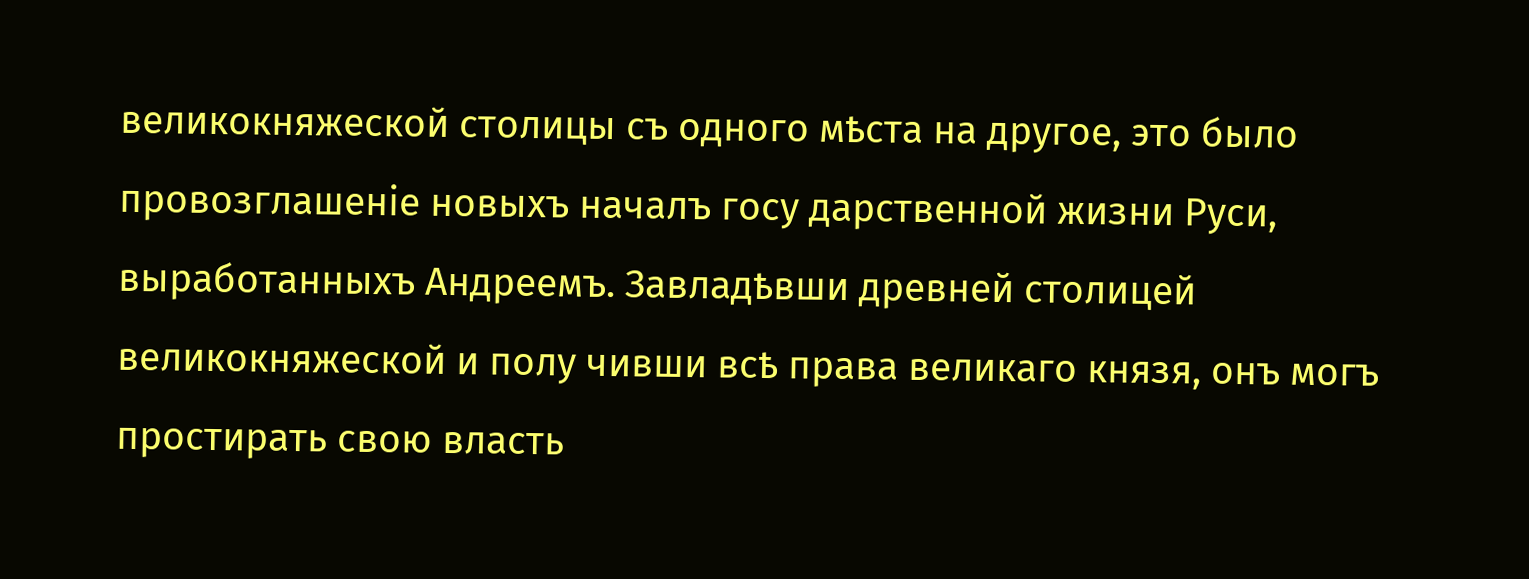великокняжеской столицы съ одного мѣста на другое, это было провозглашеніе новыхъ началъ госу дарственной жизни Руси, выработанныхъ Андреемъ. Завладѣвши древней столицей великокняжеской и полу чивши всѣ права великаго князя, онъ могъ простирать свою власть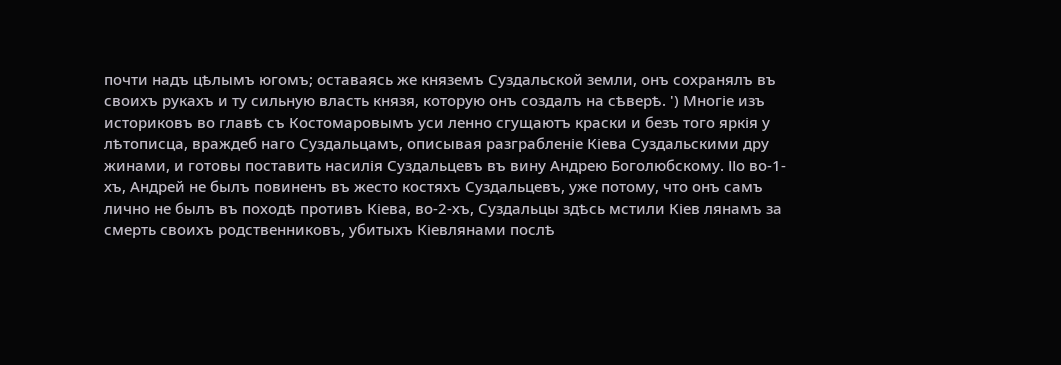почти надъ цѣлымъ югомъ; оставаясь же княземъ Суздальской земли, онъ сохранялъ въ своихъ рукахъ и ту сильную власть князя, которую онъ создалъ на сѣверѣ. ') Многіе изъ историковъ во главѣ съ Костомаровымъ уси ленно сгущаютъ краски и безъ того яркія у лѣтописца, враждеб наго Суздальцамъ, описывая разграбленіе Кіева Суздальскими дру жинами, и готовы поставить насилія Суздальцевъ въ вину Андрею Боголюбскому. ІІо во-1-хъ, Андрей не былъ повиненъ въ жесто костяхъ Суздальцевъ, уже потому, что онъ самъ лично не былъ въ походѣ противъ Кіева, во-2-хъ, Суздальцы здѣсь мстили Кіев лянамъ за смерть своихъ родственниковъ, убитыхъ Кіевлянами послѣ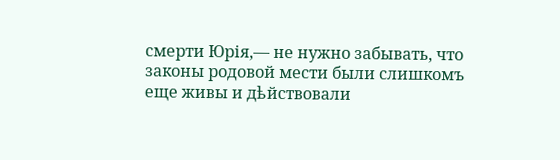смерти Юрія,— не нужно забывать, что законы родовой мести были слишкомъ еще живы и дѣйствовали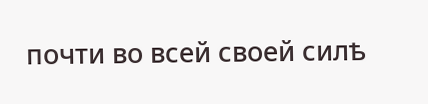почти во всей своей силѣ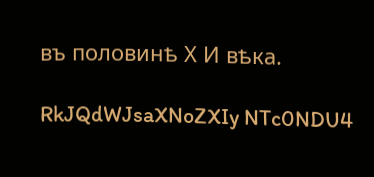въ половинѣ Х И вѣка.

RkJQdWJsaXNoZXIy NTc0NDU4